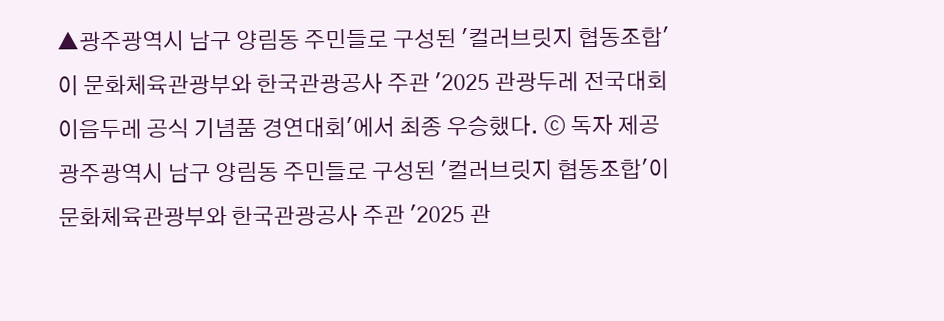▲광주광역시 남구 양림동 주민들로 구성된 '컬러브릿지 협동조합'이 문화체육관광부와 한국관광공사 주관 '2025 관광두레 전국대회 이음두레 공식 기념품 경연대회'에서 최종 우승했다. ⓒ 독자 제공
광주광역시 남구 양림동 주민들로 구성된 '컬러브릿지 협동조합'이 문화체육관광부와 한국관광공사 주관 '2025 관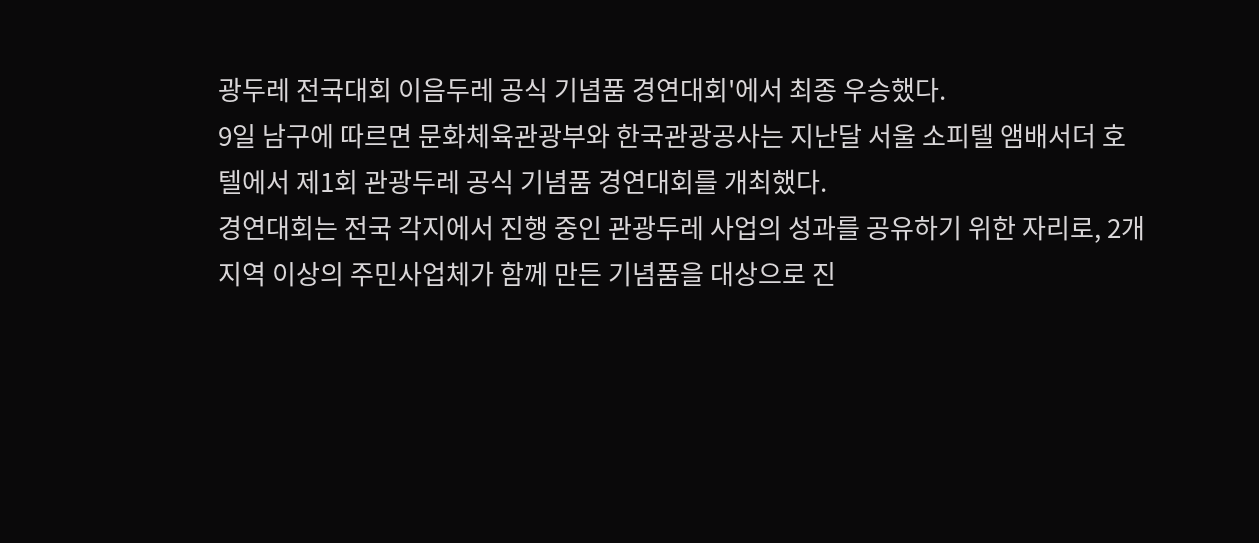광두레 전국대회 이음두레 공식 기념품 경연대회'에서 최종 우승했다.
9일 남구에 따르면 문화체육관광부와 한국관광공사는 지난달 서울 소피텔 앰배서더 호텔에서 제1회 관광두레 공식 기념품 경연대회를 개최했다.
경연대회는 전국 각지에서 진행 중인 관광두레 사업의 성과를 공유하기 위한 자리로, 2개 지역 이상의 주민사업체가 함께 만든 기념품을 대상으로 진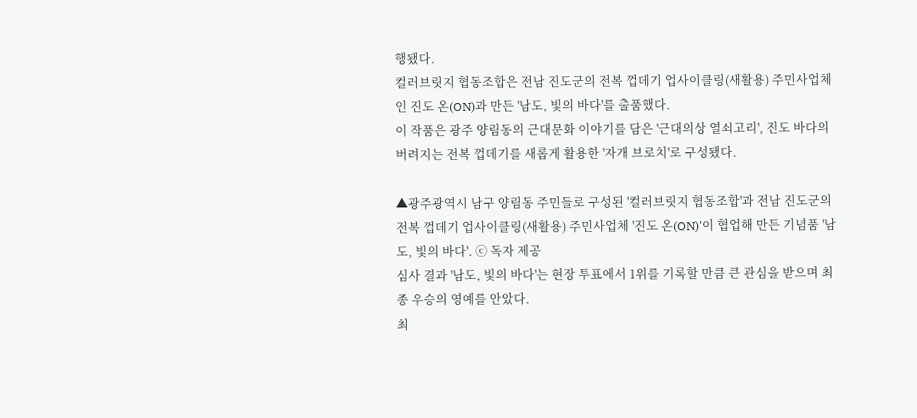행됐다.
컬러브릿지 협동조합은 전남 진도군의 전복 껍데기 업사이클링(새활용) 주민사업체인 진도 온(ON)과 만든 '남도, 빛의 바다'를 출품했다.
이 작품은 광주 양림동의 근대문화 이야기를 담은 '근대의상 열쇠고리', 진도 바다의 버려지는 전복 껍데기를 새롭게 활용한 '자개 브로치'로 구성됐다.

▲광주광역시 남구 양림동 주민들로 구성된 '컬러브릿지 협동조합'과 전남 진도군의 전복 껍데기 업사이클링(새활용) 주민사업체 '진도 온(ON)'이 협업해 만든 기념품 '남도, 빛의 바다'. ⓒ 독자 제공
심사 결과 '남도, 빛의 바다'는 현장 투표에서 1위를 기록할 만큼 큰 관심을 받으며 최종 우승의 영예를 안았다.
최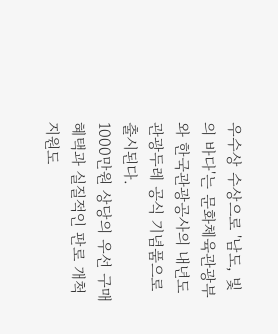우수상 수상으로 '남도, 빛의 바다'는 문화체육관광부와 한국관광공사의 내년도 관광두레 공식 기념품으로 출시된다.
1000만원 상당의 우선 구매 혜택과 실질적인 판로 개척 지원도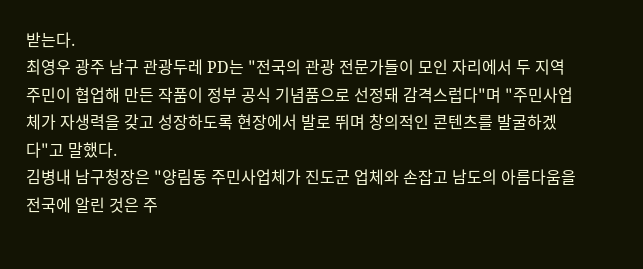받는다.
최영우 광주 남구 관광두레 PD는 "전국의 관광 전문가들이 모인 자리에서 두 지역 주민이 협업해 만든 작품이 정부 공식 기념품으로 선정돼 감격스럽다"며 "주민사업체가 자생력을 갖고 성장하도록 현장에서 발로 뛰며 창의적인 콘텐츠를 발굴하겠다"고 말했다.
김병내 남구청장은 "양림동 주민사업체가 진도군 업체와 손잡고 남도의 아름다움을 전국에 알린 것은 주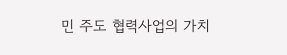민 주도 협력사업의 가치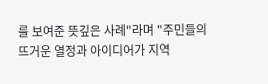를 보여준 뜻깊은 사례"라며 "주민들의 뜨거운 열정과 아이디어가 지역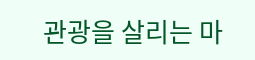관광을 살리는 마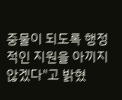중물이 되도록 행정적인 지원을 아끼지 않겠다"고 밝혔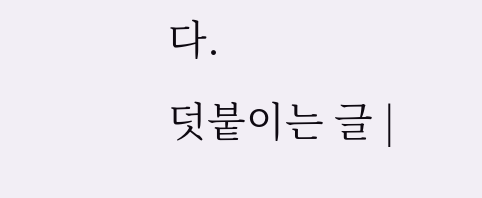다.
덧붙이는 글 |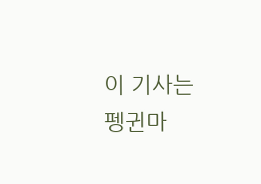이 기사는 펭귄마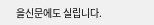을신문에도 실립니다.